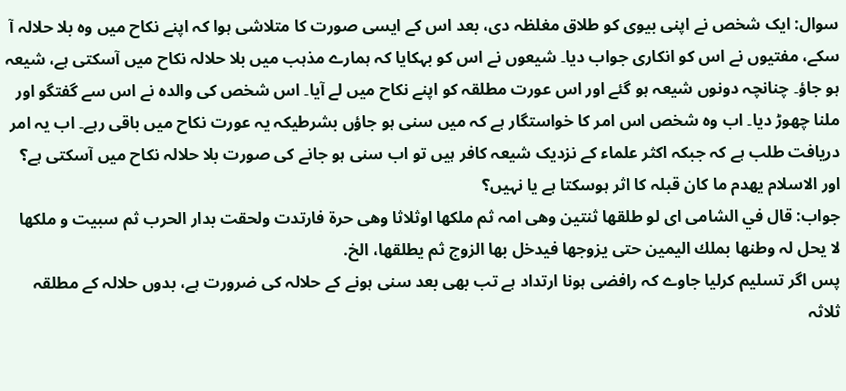سوال: ایک شخص نے اپنی بیوی کو طلاق مغلظہ دی، بعد اس کے ایسی صورت کا متلاشی ہوا کہ اپنے نکاح میں وہ بلا حلالہ آ سکے، مفتیوں نے اس کو انکاری جواب دیا۔ شیعوں نے اس کو بہکایا کہ ہمارے مذہب میں بلا حلالہ نکاح میں آسکتی ہے، شیعہ ہو جاؤ۔ چنانچہ دونوں شیعہ ہو گئے اور اس عورت مطلقہ کو اپنے نکاح میں لے آیا۔ اس شخص کی والدہ نے اس سے گفتگو اور ملنا چھوڑ دیا۔ اب وہ شخص اس امر کا خواستگار ہے کہ میں سنی ہو جاؤں بشرطیکہ یہ عورت نکاح میں باقی رہے۔ اب یہ امر دریافت طلب ہے کہ جبکہ اکثر علماء کے نزدیک شیعہ کافر ہیں تو اب سنی ہو جانے کی صورت بلا حلالہ نکاح میں آسکتی ہے؟ اور الاسلام يهدم ما كان قبلہ کا اثر ہوسکتا ہے یا نہیں؟
جواب: قال في الشامى اى لو طلقها ثنتين وهى امہ ثم ملكها اوثلاثا وهى حرة فارتدت ولحقت بدار الحرب ثم سبيت و ملكها لا يحل لہ وطنها بملك اليمين حتى يزوجها فيدخل بها الزوج ثم يطلقها، الخ.
پس اگر تسلیم کرلیا جاوے کہ رافضی ہونا ارتداد ہے تب بھی بعد سنی ہونے کے حلالہ کی ضرورت ہے، بدوں حلالہ کے مطلقہ ثلاثہ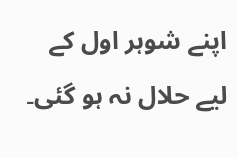اپنے شوہر اول کے لیے حلال نہ ہو گئی۔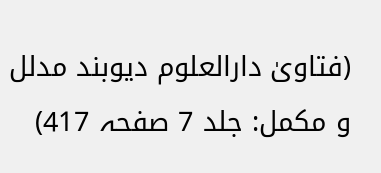(فتاویٰ دارالعلوم دیوبند مدلل و مکمل: جلد 7 صفحہ 417)